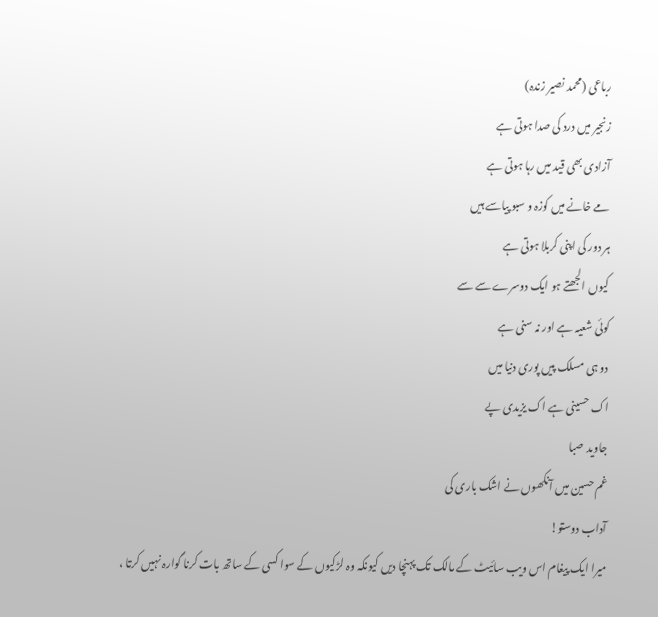رباعی (محمد نصیر زندہ)
زنجیر میں درد کی صدا ہوتی ہے
آزادی بھی قید میں رہا ہوتی ہے
مے خانے میں کوزہ و سبو پیاسے ہیں
ہر دور کی اپنی کربلا ہوتی ہے
کیوں الجھتے ہو ایک دوسرے سے سے
کوئی شعیہ ہے اور نہ سنی ہے
دو ہی مسلک پیں پوری دنیا میں
اک حسینی ہے اک یزیدی پے
جاوید صبا
غم حسین میں آنکھوں نے اشک باری کی
آداب دوستو!
میرا ایک پیغام اس ویب سائیٹ کے مالک تک پہنچا دیں کیونکہ وہ لڑکیوں کے سوا کسی کے ساتھ بات کرنا گوارہ نہیں کرتا ،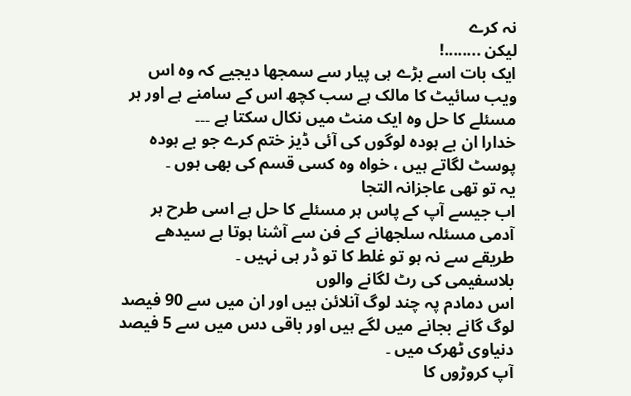نہ کرے
لیکن ........!
ایک بات اسے بڑے ہی پیار سے سمجھا دیجیے کہ وہ اس ویب سائیٹ کا مالک ہے سب کچھ اس کے سامنے ہے اور ہر مسئلے کا حل وہ ایک منٹ میں نکال سکتا ہے ۔۔۔
خدارا ان بے ہودہ لوگوں کی آئی ڈیز ختم کرے جو بے ہودہ پوسٹ لگاتے ہیں ، خواہ وہ کسی قسم کی بھی ہوں ۔
یہ تو تھی عاجزانہ التجا
اب جیسے آپ کے پاس ہر مسئلے کا حل ہے اسی طرح ہر آدمی مسئلہ سلجھانے کے فن سے آشنا ہوتا ہے سیدھے طریقے سے نہ ہو تو غلط کا تو ڈر ہی نہیں ۔
بلاسفیمی کی رٹ لگانے والوں
اس دمادم پہ چند لوگ آنلائن ہیں اور ان میں سے 90 فیصد لوگ گانے بجانے میں لگے ہیں اور باقی دس میں سے 5 فیصد دنیاوی ٹھرک میں ۔
آپ کروڑوں کا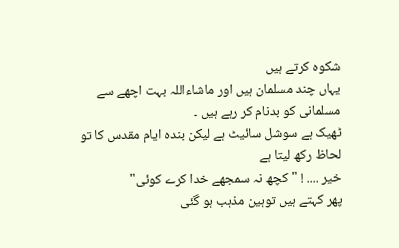شکوہ کرتے ہیں
یہاں چند مسلمان ہیں اور ماشاءاللہ بہت اچھے سے مسلمانی کو بدنام کر رہے ہیں ۔
ٹھیک ہے سوشل سائیٹ ہے لیکن بندہ ایام مقدس کا تو لحاظ رکھ لیتا ہے
خیر .... ! "کچھ نہ سمجھے خدا کرے کوئی"
پھر کہتے ہیں توہین مذہب ہو گئی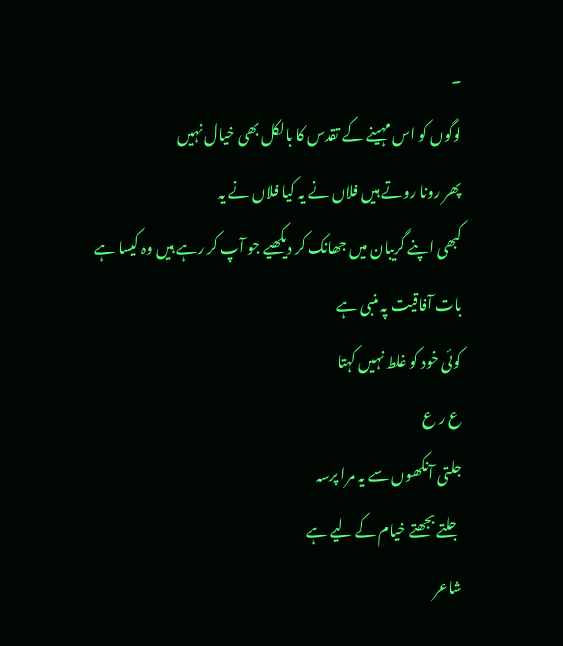۔
لوگوں کو اس مہینے کے تقدس کا بالکل بھی خیال نہیں
پھر رونا روتے ہیں فلاں نے یہ کیا فلاں نے یہ
کبھی اپنے گریبان میں جھانک کر دیکھیے جو آپ کر رہے ہیں وہ کیسا ہے
بات آفاقیت پہ منبی ہے
کوئی خود کو غلط نہیں کہتا
ع ر ع
جلتی آنکھوں سے یہ مرا پرسہ
جلتے بجھتے خیام کے لیے ہے
شاعر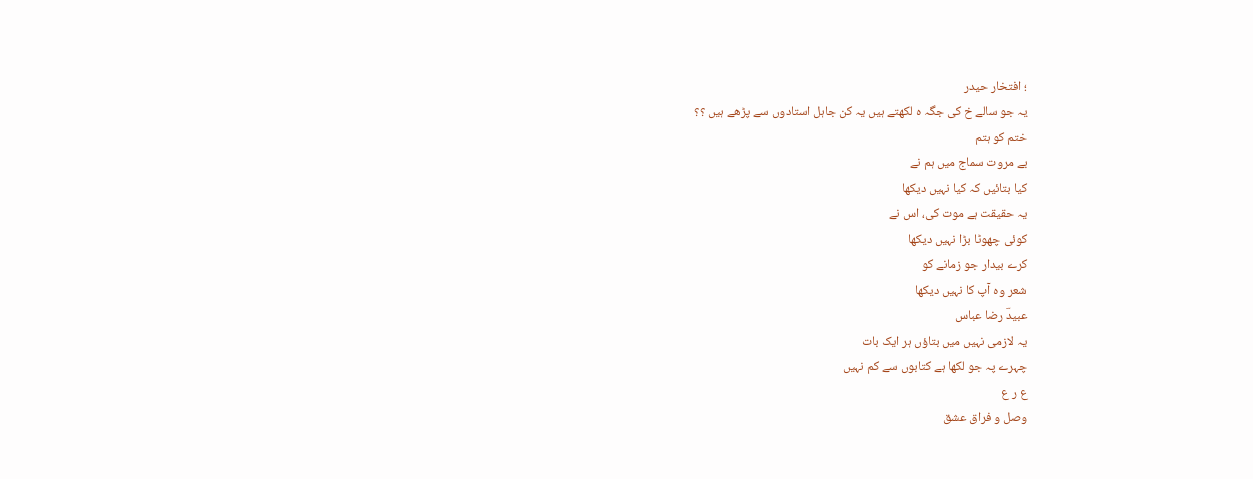؛ افتخار حیدر
یہ جو سالے خ کی جگہ ہ لکھتے ہیں یہ کن جاہل استادوں سے پڑھے ہیں ؟؟
ختم کو ہتم
بے مروت سماج میں ہم نے
کیا بتائیں کہ کیا نہیں دیکھا
یہ حقیقت ہے موت کی، اس نے
کوئی چھوٹا بڑا نہیں دیکھا
کرے بیدار جو زمانے کو
شعر وہ آپ کا نہیں دیکھا
عبیدؔ رضا عباس
یہ لازمی نہیں میں بتاؤں ہر ایک بات
چہرے پہ جو لکھا ہے کتابوں سے کم نہیں
ع ر ع
وصل و فراق عشق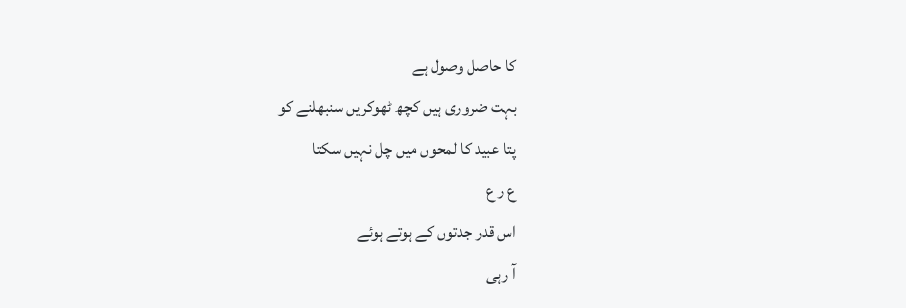کا حاصل وصول ہے
بہت ضروری ہیں کچھ ٹھوکریں سنبھلنے کو
پتا عبید کا لمحوں میں چل نہیں سکتا
ع ر ع
اس قدر جدتوں کے ہوتے ہوئے
آ رہی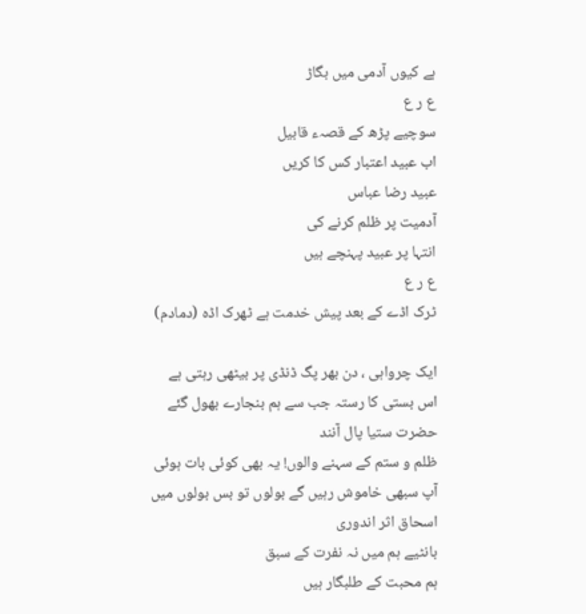ہے کیوں آدمی میں بگاڑ
ع ر ع
سوچیے پڑھ کے قصہء قابیل
اب عبید اعتبار کس کا کریں
عبید رضا عباس
آدمیت پر ظلم کرنے کی
انتہا پر عبید پہنچے ہیں
ع ر ع
ٹرک اڈے کے بعد پیش خدمت ہے ٹھرک اڈہ (دمادم)

ایک چرواہی ، دن بھر پگ ڈنڈی پر بیٹھی رہتی ہے
اس بستی کا رستہ جب سے ہم بنجارے بھول گئے
حضرت ستیا پال آنند
ظلم و ستم کے سہنے والوں! یہ بھی کوئی بات ہوئی
آپ سبھی خاموش رہیں گے بولوں تو بس بولوں میں
اسحاق اثر اندوری
بانٹیے ہم میں نہ نفرت کے سبق
ہم محبت کے طلبگار ہیں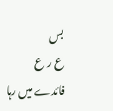بس
ع ر ع
فائدے میں رہا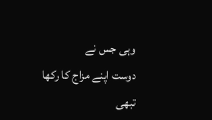وہی جس نے
دوست اپنے مزاج کا رکھا
تبھی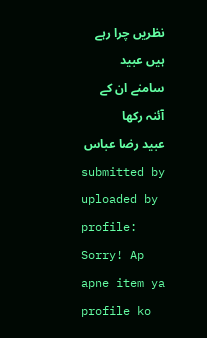نظریں چرا رہے ہیں عبید
سامنے ان کے آئنہ رکھا
عبید رضا عباس
submitted by
uploaded by
profile:
Sorry! Ap apne item ya profile ko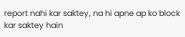report nahi kar saktey, na hi apne ap ko block kar saktey hain